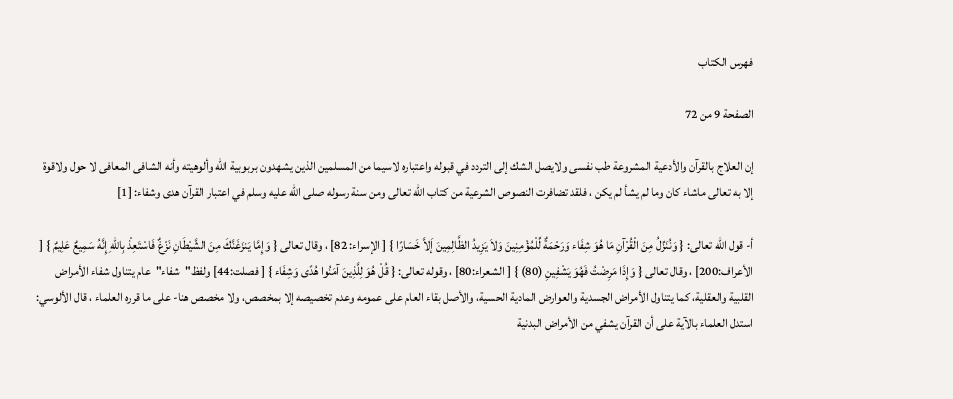فهرس الكتاب

الصفحة 9 من 72

إن العلاج بالقرآن والأدعية المشروعة طب نفسى ولايصل الشك إلى التردد في قبوله واعتباره لاسيما من المسلمين الذين يشهدون بربوبية الله وألوهيته وأنه الشافى المعافى لا حول ولاقوة إلا به تعالى ماشاء كان وما لم يشأ لم يكن ، فلقد تضافرت النصوص الشرعية من كتاب الله تعالى ومن سنة رسوله صلى الله عليه وسلم في اعتبار القرآن هدى وشفاء: [1]

أ- قول الله تعالى: { وَنُنَزِّلُ مِنَ الْقُرْآنِ مَا هُوَ شِفَاء وَرَحْمَةٌ لِّلْمُؤْمِنِينَ وَلاَ يَزِيدُ الظَّالِمِينَ إَلاَّ خَسَارًا } [ الإسراء: 82] ، وقال تعالى { وَإِمَّا يَنزَغَنَّكَ مِنَ الشَّيْطَانِ نَزْغٌ فَاسْتَعِذْ بِاللّهِ إِنَّهُ سَمِيعٌ عَلِيمٌ } [ الأعراف:200] ، وقال تعالى { وَإِذَا مَرِضْتُ فَهُوَ يَشْفِينِ (80) } [ الشعراء:80] ، وقوله تعالى: { قُلْ هُوَ لِلَّذِينَ آمَنُوا هُدًى وَشِفَاء } [ فصلت:44] ولفظ"شفاء"عام يتناول شفاء الأمراض القلبية والعقلية، كما يتناول الأمراض الجسدية والعوارض المادية الحسية، والأصل بقاء العام على عمومه وعدم تخصيصه إلا بمخصص، ولا مخصص هنا- على ما قرره العلماء ، قال الألوسي: استدل العلماء بالآية على أن القرآن يشفي من الأمراض البدنية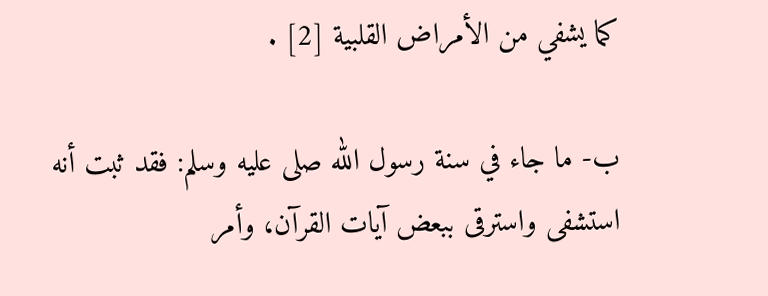كما يشفي من الأمراض القلبية [2] .

ب- ما جاء في سنة رسول الله صلى عليه وسلم: فقد ثبت أنه استشفى واسترقى ببعض آيات القرآن، وأمر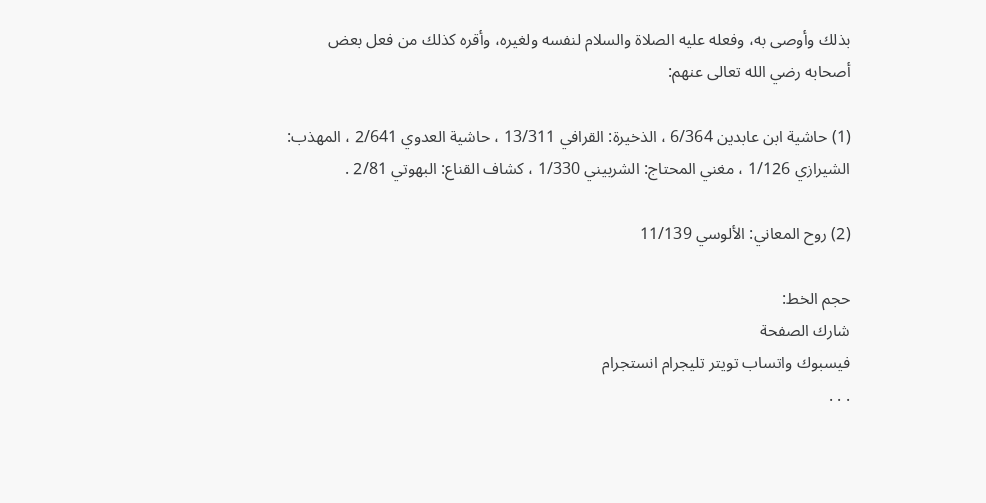بذلك وأوصى به، وفعله عليه الصلاة والسلام لنفسه ولغيره، وأقره كذلك من فعل بعض أصحابه رضي الله تعالى عنهم:

(1) حاشية ابن عابدين 6/364 ، الذخيرة: القرافي 13/311 ، حاشية العدوي 2/641 ، المهذب: الشيرازي 1/126 ، مغني المحتاج: الشربيني 1/330 ، كشاف القناع: البهوتي 2/81 .

(2) روح المعاني: الألوسي 11/139

حجم الخط:
شارك الصفحة
فيسبوك واتساب تويتر تليجرام انستجرام
. . .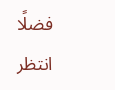فضلًا انتظر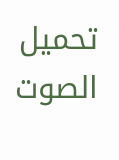تحميل الصوت